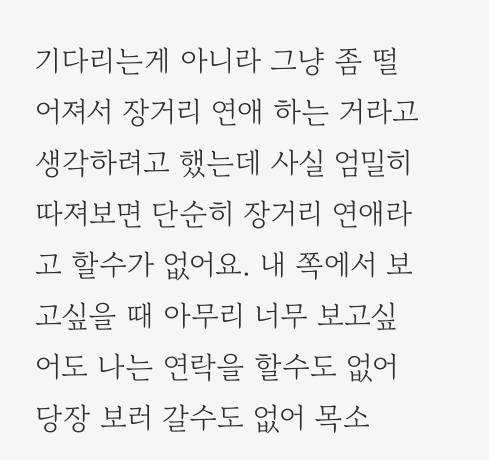기다리는게 아니라 그냥 좀 떨어져서 장거리 연애 하는 거라고 생각하려고 했는데 사실 엄밀히 따져보면 단순히 장거리 연애라고 할수가 없어요. 내 쪽에서 보고싶을 때 아무리 너무 보고싶어도 나는 연락을 할수도 없어 당장 보러 갈수도 없어 목소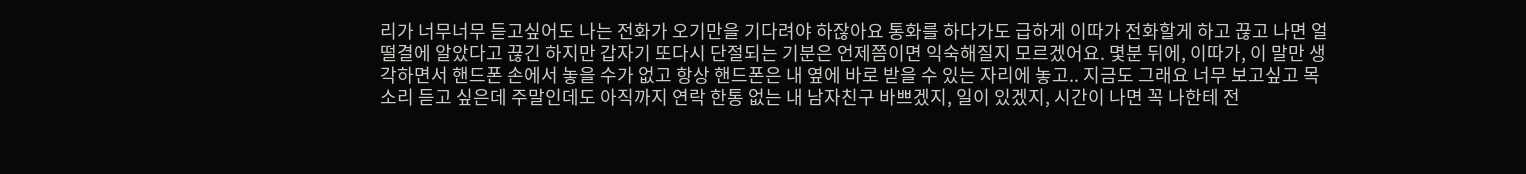리가 너무너무 듣고싶어도 나는 전화가 오기만을 기다려야 하잖아요 통화를 하다가도 급하게 이따가 전화할게 하고 끊고 나면 얼떨결에 알았다고 끊긴 하지만 갑자기 또다시 단절되는 기분은 언제쯤이면 익숙해질지 모르겠어요. 몇분 뒤에, 이따가, 이 말만 생각하면서 핸드폰 손에서 놓을 수가 없고 항상 핸드폰은 내 옆에 바로 받을 수 있는 자리에 놓고.. 지금도 그래요 너무 보고싶고 목소리 듣고 싶은데 주말인데도 아직까지 연락 한통 없는 내 남자친구 바쁘겠지, 일이 있겠지, 시간이 나면 꼭 나한테 전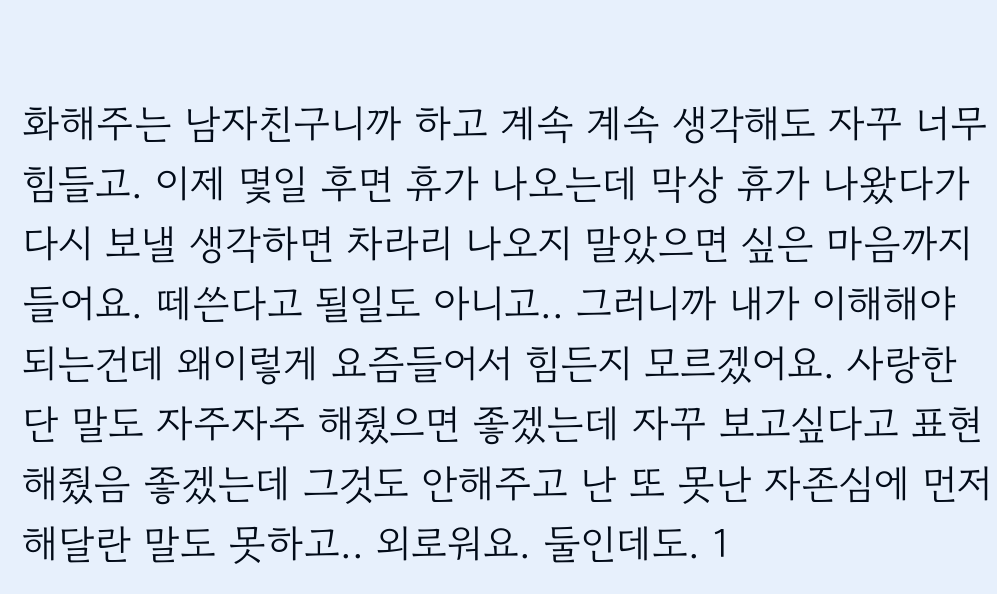화해주는 남자친구니까 하고 계속 계속 생각해도 자꾸 너무 힘들고. 이제 몇일 후면 휴가 나오는데 막상 휴가 나왔다가 다시 보낼 생각하면 차라리 나오지 말았으면 싶은 마음까지 들어요. 떼쓴다고 될일도 아니고.. 그러니까 내가 이해해야 되는건데 왜이렇게 요즘들어서 힘든지 모르겠어요. 사랑한단 말도 자주자주 해줬으면 좋겠는데 자꾸 보고싶다고 표현해줬음 좋겠는데 그것도 안해주고 난 또 못난 자존심에 먼저 해달란 말도 못하고.. 외로워요. 둘인데도. 1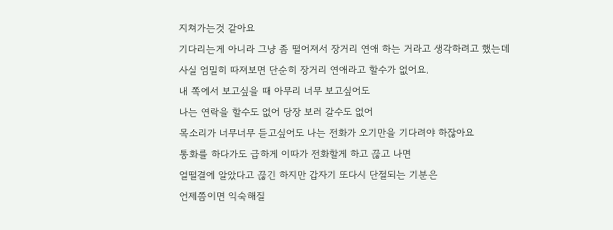지쳐가는것 같아요
기다리는게 아니라 그냥 좀 떨어져서 장거리 연애 하는 거라고 생각하려고 했는데
사실 엄밀히 따져보면 단순히 장거리 연애라고 할수가 없어요.
내 쪽에서 보고싶을 때 아무리 너무 보고싶어도
나는 연락을 할수도 없어 당장 보러 갈수도 없어
목소리가 너무너무 듣고싶어도 나는 전화가 오기만을 기다려야 하잖아요
통화를 하다가도 급하게 이따가 전화할게 하고 끊고 나면
얼떨결에 알았다고 끊긴 하지만 갑자기 또다시 단절되는 기분은
언제쯤이면 익숙해질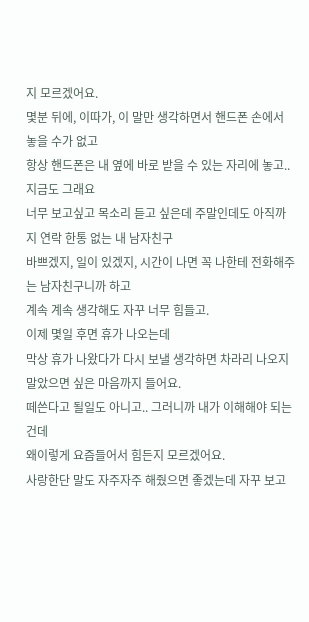지 모르겠어요.
몇분 뒤에, 이따가, 이 말만 생각하면서 핸드폰 손에서 놓을 수가 없고
항상 핸드폰은 내 옆에 바로 받을 수 있는 자리에 놓고..
지금도 그래요
너무 보고싶고 목소리 듣고 싶은데 주말인데도 아직까지 연락 한통 없는 내 남자친구
바쁘겠지, 일이 있겠지, 시간이 나면 꼭 나한테 전화해주는 남자친구니까 하고
계속 계속 생각해도 자꾸 너무 힘들고.
이제 몇일 후면 휴가 나오는데
막상 휴가 나왔다가 다시 보낼 생각하면 차라리 나오지 말았으면 싶은 마음까지 들어요.
떼쓴다고 될일도 아니고.. 그러니까 내가 이해해야 되는건데
왜이렇게 요즘들어서 힘든지 모르겠어요.
사랑한단 말도 자주자주 해줬으면 좋겠는데 자꾸 보고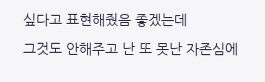싶다고 표현해줬음 좋겠는데
그것도 안해주고 난 또 못난 자존심에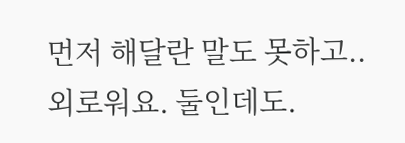먼저 해달란 말도 못하고..
외로워요. 둘인데도.